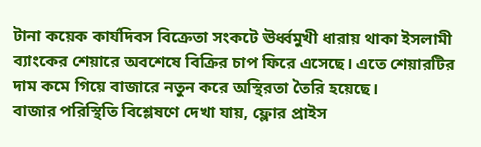টানা কয়েক কার্যদিবস বিক্রেতা সংকটে ঊর্ধ্বমুখী ধারায় থাকা ইসলামী ব্যাংকের শেয়ারে অবশেষে বিক্রির চাপ ফিরে এসেছে। এতে শেয়ারটির দাম কমে গিয়ে বাজারে নতুন করে অস্থিরতা তৈরি হয়েছে।
বাজার পরিস্থিতি বিশ্লেষণে দেখা যায়, ফ্লোর প্রাইস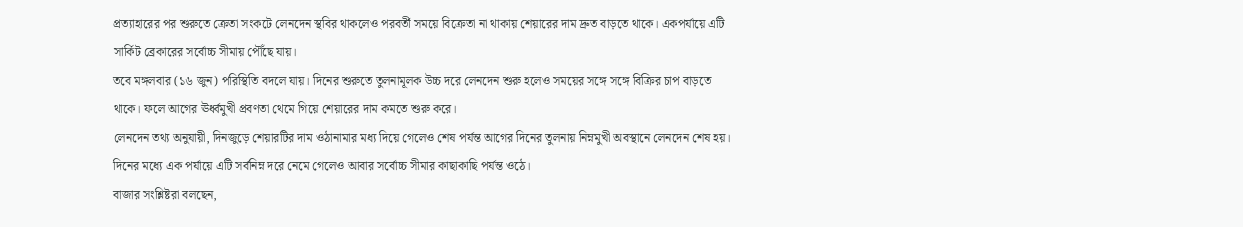প্রত্যাহারের পর শুরুতে ক্রেতা সংকটে লেনদেন স্থবির থাকলেও পরবর্তী সময়ে বিক্রেতা না থাকায় শেয়ারের দাম দ্রুত বাড়তে থাকে। একপর্যায়ে এটি সার্কিট ব্রেকারের সর্বোচ্চ সীমায় পৌঁছে যায়।
তবে মঙ্গলবার (১৬ জুন) পরিস্থিতি বদলে যায়। দিনের শুরুতে তুলনামূলক উচ্চ দরে লেনদেন শুরু হলেও সময়ের সঙ্গে সঙ্গে বিক্রির চাপ বাড়তে থাকে। ফলে আগের ঊর্ধ্বমুখী প্রবণতা থেমে গিয়ে শেয়ারের দাম কমতে শুরু করে।
লেনদেন তথ্য অনুযায়ী, দিনজুড়ে শেয়ারটির দাম ওঠানামার মধ্য দিয়ে গেলেও শেষ পর্যন্ত আগের দিনের তুলনায় নিম্নমুখী অবস্থানে লেনদেন শেষ হয়। দিনের মধ্যে এক পর্যায়ে এটি সর্বনিম্ন দরে নেমে গেলেও আবার সর্বোচ্চ সীমার কাছাকাছি পর্যন্ত ওঠে।
বাজার সংশ্লিষ্টরা বলছেন,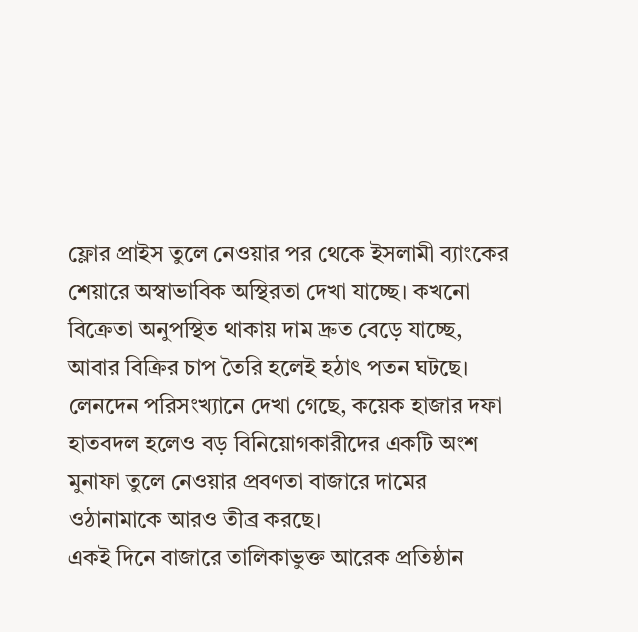ফ্লোর প্রাইস তুলে নেওয়ার পর থেকে ইসলামী ব্যাংকের শেয়ারে অস্বাভাবিক অস্থিরতা দেখা যাচ্ছে। কখনো বিক্রেতা অনুপস্থিত থাকায় দাম দ্রুত বেড়ে যাচ্ছে, আবার বিক্রির চাপ তৈরি হলেই হঠাৎ পতন ঘটছে।
লেনদেন পরিসংখ্যানে দেখা গেছে, কয়েক হাজার দফা হাতবদল হলেও বড় বিনিয়োগকারীদের একটি অংশ মুনাফা তুলে নেওয়ার প্রবণতা বাজারে দামের ওঠানামাকে আরও তীব্র করছে।
একই দিনে বাজারে তালিকাভুক্ত আরেক প্রতিষ্ঠান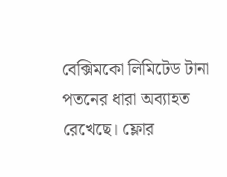বেক্সিমকো লিমিটেড টানা পতনের ধারা অব্যাহত রেখেছে। ফ্লোর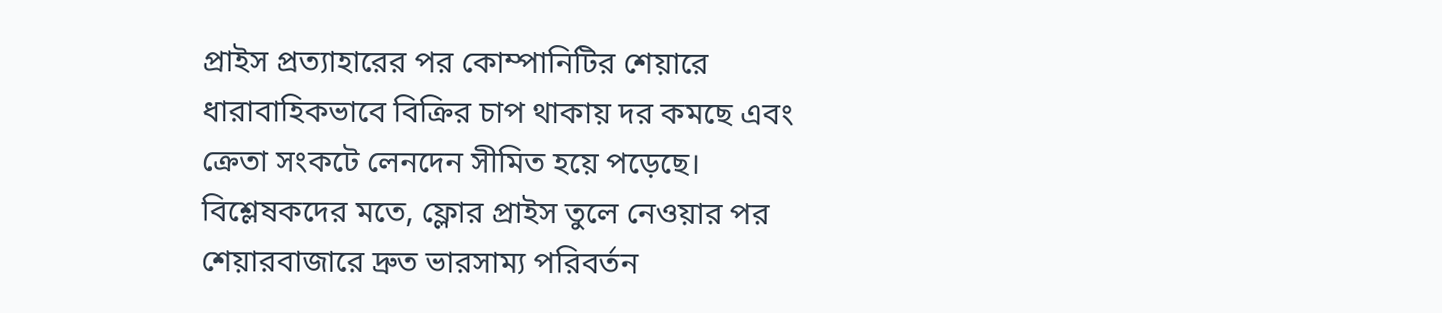প্রাইস প্রত্যাহারের পর কোম্পানিটির শেয়ারে ধারাবাহিকভাবে বিক্রির চাপ থাকায় দর কমছে এবং ক্রেতা সংকটে লেনদেন সীমিত হয়ে পড়েছে।
বিশ্লেষকদের মতে, ফ্লোর প্রাইস তুলে নেওয়ার পর শেয়ারবাজারে দ্রুত ভারসাম্য পরিবর্তন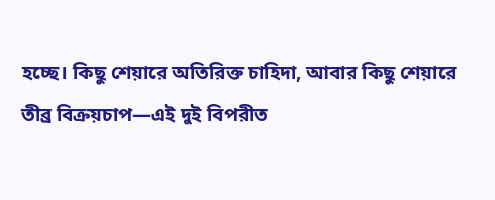হচ্ছে। কিছু শেয়ারে অতিরিক্ত চাহিদা, আবার কিছু শেয়ারে তীব্র বিক্রয়চাপ—এই দুই বিপরীত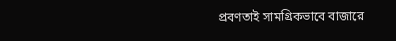প্রবণতাই সামগ্রিকভাবে বাজারে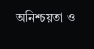অনিশ্চয়তা ও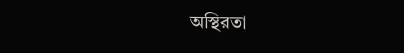অস্থিরতা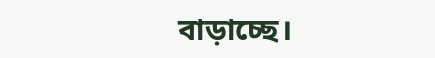বাড়াচ্ছে।